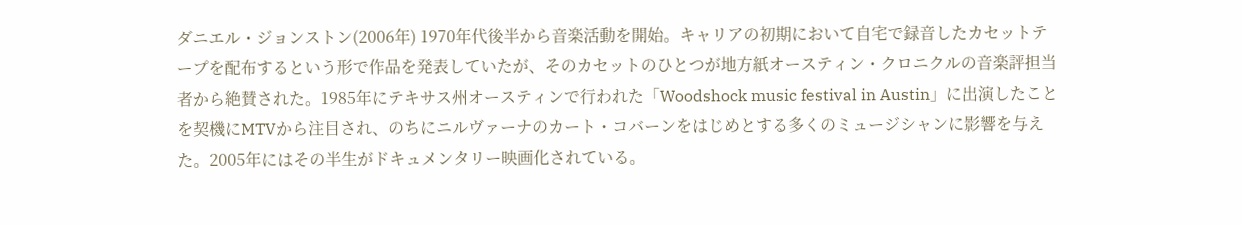ダニエル・ジョンストン(2006年) 1970年代後半から音楽活動を開始。キャリアの初期において自宅で録音したカセットテープを配布するという形で作品を発表していたが、そのカセットのひとつが地方紙オースティン・クロニクルの音楽評担当者から絶賛された。1985年にテキサス州オースティンで行われた「Woodshock music festival in Austin」に出演したことを契機にMTVから注目され、のちにニルヴァーナのカート・コバーンをはじめとする多くのミュージシャンに影響を与えた。2005年にはその半生がドキュメンタリー映画化されている。